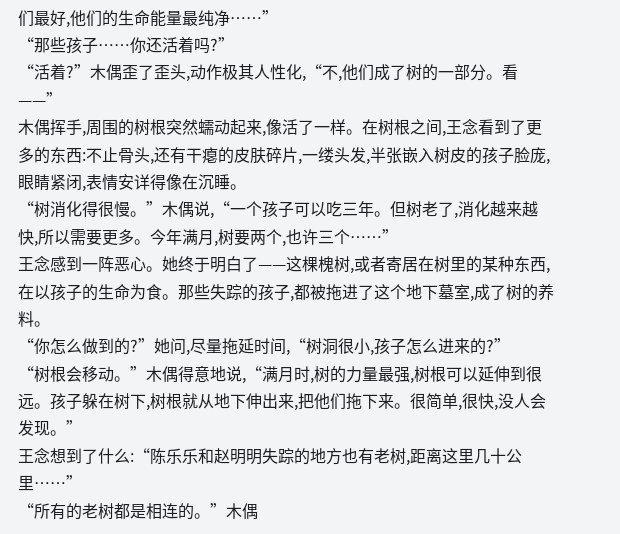们最好,他们的生命能量最纯净……”
“那些孩子……你还活着吗?”
“活着?”木偶歪了歪头,动作极其人性化,“不,他们成了树的一部分。看——”
木偶挥手,周围的树根突然蠕动起来,像活了一样。在树根之间,王念看到了更多的东西:不止骨头,还有干瘪的皮肤碎片,一缕头发,半张嵌入树皮的孩子脸庞,眼睛紧闭,表情安详得像在沉睡。
“树消化得很慢。”木偶说,“一个孩子可以吃三年。但树老了,消化越来越快,所以需要更多。今年满月,树要两个,也许三个……”
王念感到一阵恶心。她终于明白了——这棵槐树,或者寄居在树里的某种东西,在以孩子的生命为食。那些失踪的孩子,都被拖进了这个地下墓室,成了树的养料。
“你怎么做到的?”她问,尽量拖延时间,“树洞很小,孩子怎么进来的?”
“树根会移动。”木偶得意地说,“满月时,树的力量最强,树根可以延伸到很远。孩子躲在树下,树根就从地下伸出来,把他们拖下来。很简单,很快,没人会发现。”
王念想到了什么:“陈乐乐和赵明明失踪的地方也有老树,距离这里几十公里……”
“所有的老树都是相连的。”木偶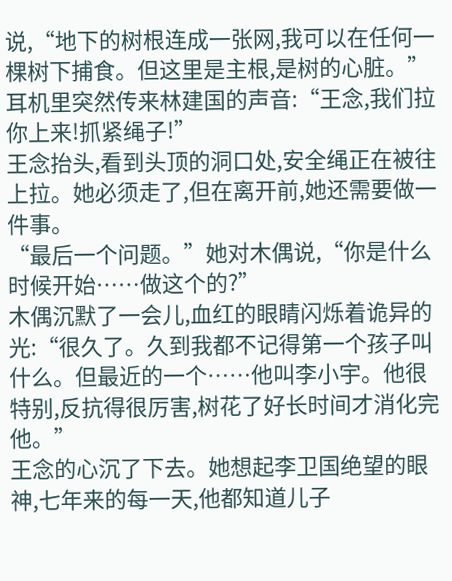说,“地下的树根连成一张网,我可以在任何一棵树下捕食。但这里是主根,是树的心脏。”
耳机里突然传来林建国的声音:“王念,我们拉你上来!抓紧绳子!”
王念抬头,看到头顶的洞口处,安全绳正在被往上拉。她必须走了,但在离开前,她还需要做一件事。
“最后一个问题。”她对木偶说,“你是什么时候开始……做这个的?”
木偶沉默了一会儿,血红的眼睛闪烁着诡异的光:“很久了。久到我都不记得第一个孩子叫什么。但最近的一个……他叫李小宇。他很特别,反抗得很厉害,树花了好长时间才消化完他。”
王念的心沉了下去。她想起李卫国绝望的眼神,七年来的每一天,他都知道儿子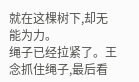就在这棵树下,却无能为力。
绳子已经拉紧了。王念抓住绳子,最后看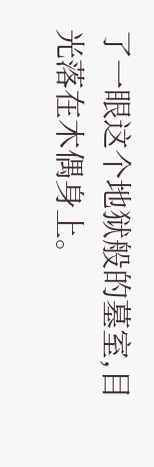了一眼这个地狱般的墓室,目光落在木偶身上。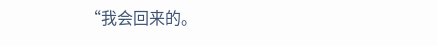“我会回来的。